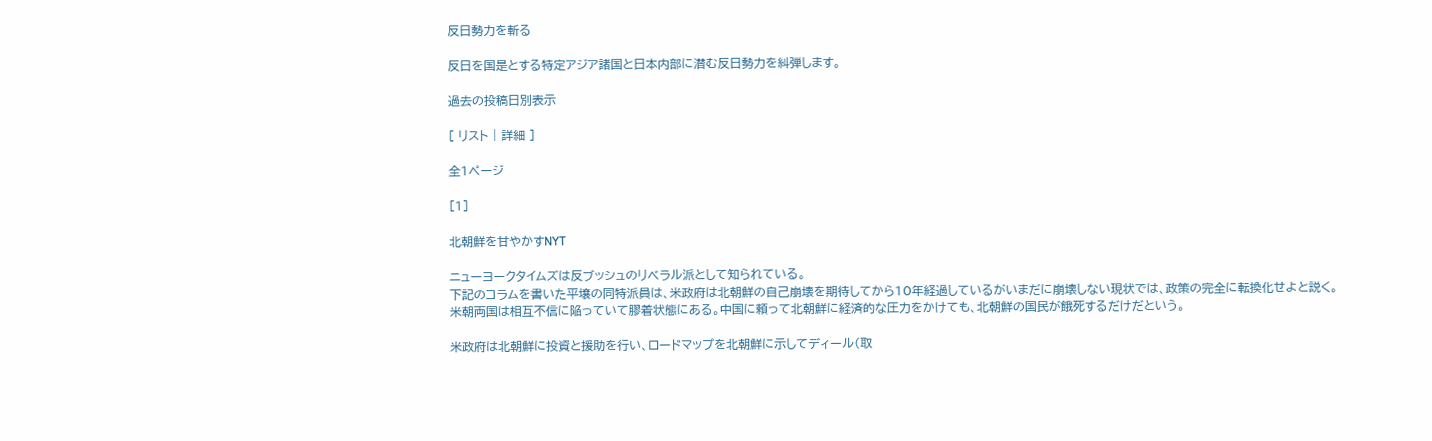反日勢力を斬る

反日を国是とする特定アジア諸国と日本内部に潜む反日勢力を糾弾します。

過去の投稿日別表示

[ リスト | 詳細 ]

全1ページ

[1]

北朝鮮を甘やかすNYT

ニューヨークタイムズは反ブッシュのリベラル派として知られている。
下記のコラムを書いた平壌の同特派員は、米政府は北朝鮮の自己崩壊を期待してから10年経過しているがいまだに崩壊しない現状では、政策の完全に転換化せよと説く。
米朝両国は相互不信に陥っていて膠着状態にある。中国に頼って北朝鮮に経済的な圧力をかけても、北朝鮮の国民が餓死するだけだという。

米政府は北朝鮮に投資と援助を行い、ロードマップを北朝鮮に示してディール(取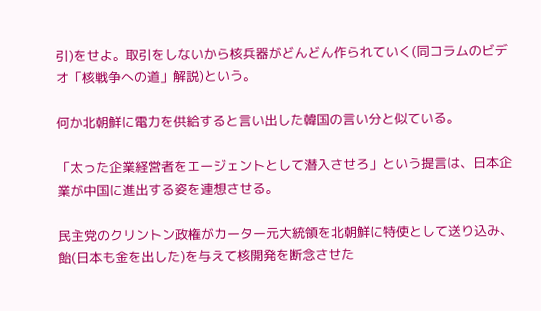引)をせよ。取引をしないから核兵器がどんどん作られていく(同コラムのビデオ「核戦争への道」解説)という。

何か北朝鮮に電力を供給すると言い出した韓国の言い分と似ている。

「太った企業経営者をエージェントとして潜入させろ」という提言は、日本企業が中国に進出する姿を連想させる。

民主党のクリントン政権がカーター元大統領を北朝鮮に特使として送り込み、飴(日本も金を出した)を与えて核開発を断念させた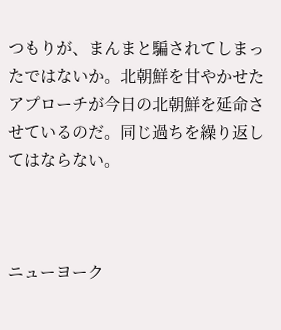つもりが、まんまと騙されてしまったではないか。北朝鮮を甘やかせたアプローチが今日の北朝鮮を延命させているのだ。同じ過ちを繰り返してはならない。



ニューヨーク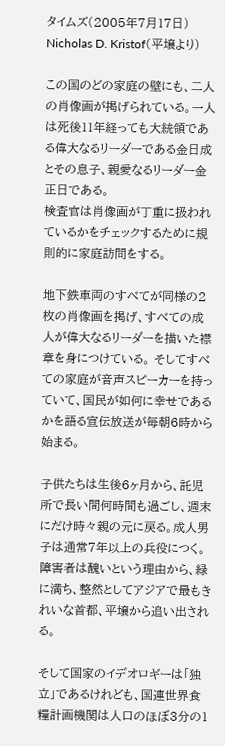タイムズ(2005年7月17日)
Nicholas D. Kristof(平壌より)

この国のどの家庭の壁にも、二人の肖像画が掲げられている。一人は死後11年経っても大統領である偉大なるリーダーである金日成とその息子、親愛なるリーダー金正日である。
検査官は肖像画が丁重に扱われているかをチェックするために規則的に家庭訪問をする。

地下鉄車両のすべてが同様の2枚の肖像画を掲げ、すべての成人が偉大なるリーダーを描いた襟章を身につけている。 そしてすべての家庭が音声スピーカーを持っていて、国民が如何に幸せであるかを語る宣伝放送が毎朝6時から始まる。

子供たちは生後6ヶ月から、託児所で長い間何時間も過ごし、週末にだけ時々親の元に戻る。成人男子は通常7年以上の兵役につく。 障害者は醜いという理由から、緑に満ち、整然としてアジアで最もきれいな首都、平壌から追い出される。

そして国家のイデオロギーは「独立」であるけれども、国連世界食糧計画機関は人口のほぼ3分の1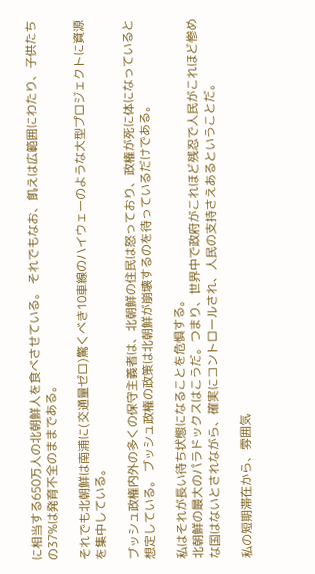に相当する650万人の北朝鮮人を食べさせている。 それでもなお、飢えは広範囲にわたり、子供たちの37%は発育不全のままである。

それでも北朝鮮は南浦に(交通量ゼロ)驚くべき10車線のハイウェーのような大型プロジェクトに資源を集中している。

ブッシュ政権内外の多くの保守主義者は、北朝鮮の住民は怒っており、政権が死に体になっていると想定している。 ブッシュ政権の政策は北朝鮮が崩壊するのを待っているだけである。

私はそれが長い待ち状態になることを危惧する。
北朝鮮の最大のパラドックスはこうだ。つまり、世界中で政府がこれほど残忍で人民がこれほど惨めな国はないとされながら、確実にコントロールされ、人民の支持さえあるということだ。

私の短期滞在から、雰囲気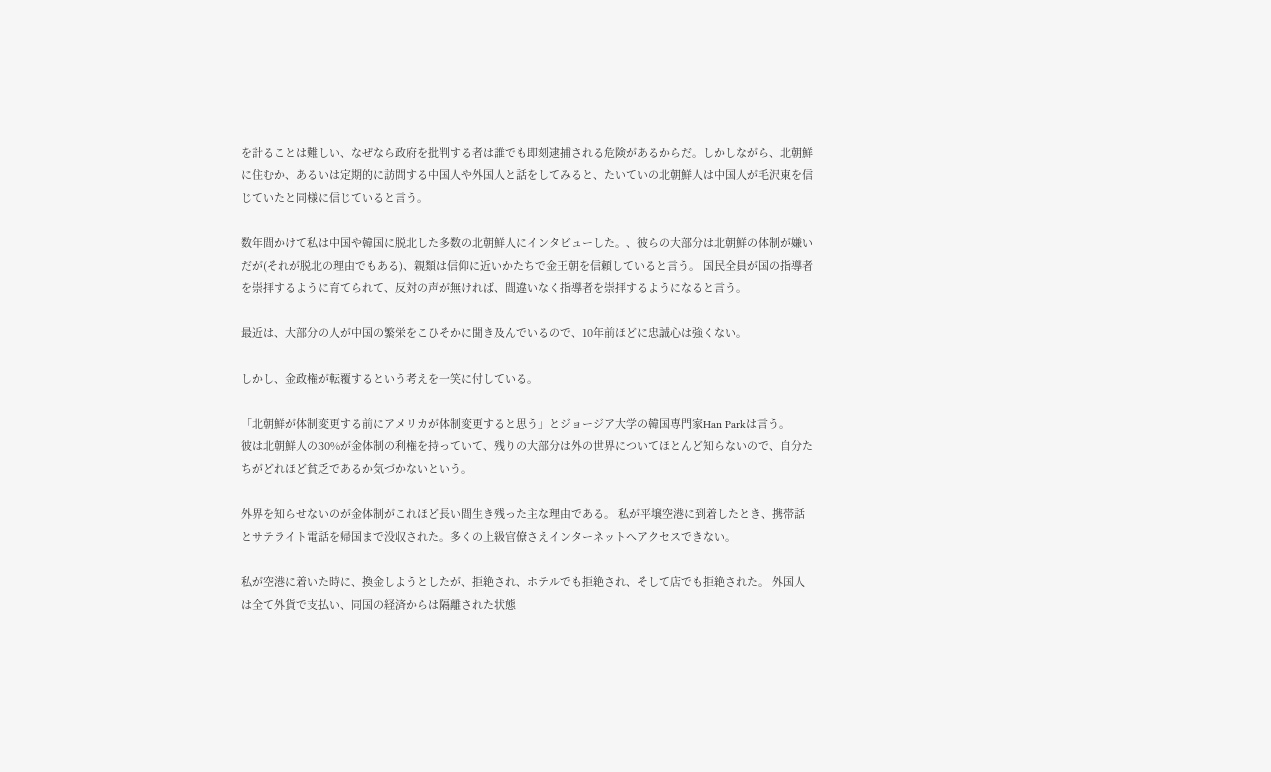を計ることは難しい、なぜなら政府を批判する者は誰でも即刻逮捕される危険があるからだ。しかしながら、北朝鮮に住むか、あるいは定期的に訪問する中国人や外国人と話をしてみると、たいていの北朝鮮人は中国人が毛沢東を信じていたと同様に信じていると言う。

数年間かけて私は中国や韓国に脱北した多数の北朝鮮人にインタビューした。、彼らの大部分は北朝鮮の体制が嫌いだが(それが脱北の理由でもある)、親類は信仰に近いかたちで金王朝を信頼していると言う。 国民全員が国の指導者を崇拝するように育てられて、反対の声が無ければ、間違いなく指導者を崇拝するようになると言う。

最近は、大部分の人が中国の繁栄をこひそかに聞き及んでいるので、10年前ほどに忠誠心は強くない。

しかし、金政権が転覆するという考えを一笑に付している。

「北朝鮮が体制変更する前にアメリカが体制変更すると思う」とジョージア大学の韓国専門家Han Parkは言う。
彼は北朝鮮人の30%が金体制の利権を持っていて、残りの大部分は外の世界についてほとんど知らないので、自分たちがどれほど貧乏であるか気づかないという。

外界を知らせないのが金体制がこれほど長い間生き残った主な理由である。 私が平壌空港に到着したとき、携帯話とサテライト電話を帰国まで没収された。多くの上級官僚さえインターネットへアクセスできない。

私が空港に着いた時に、換金しようとしたが、拒絶され、ホテルでも拒絶され、そして店でも拒絶された。 外国人は全て外貨で支払い、同国の経済からは隔離された状態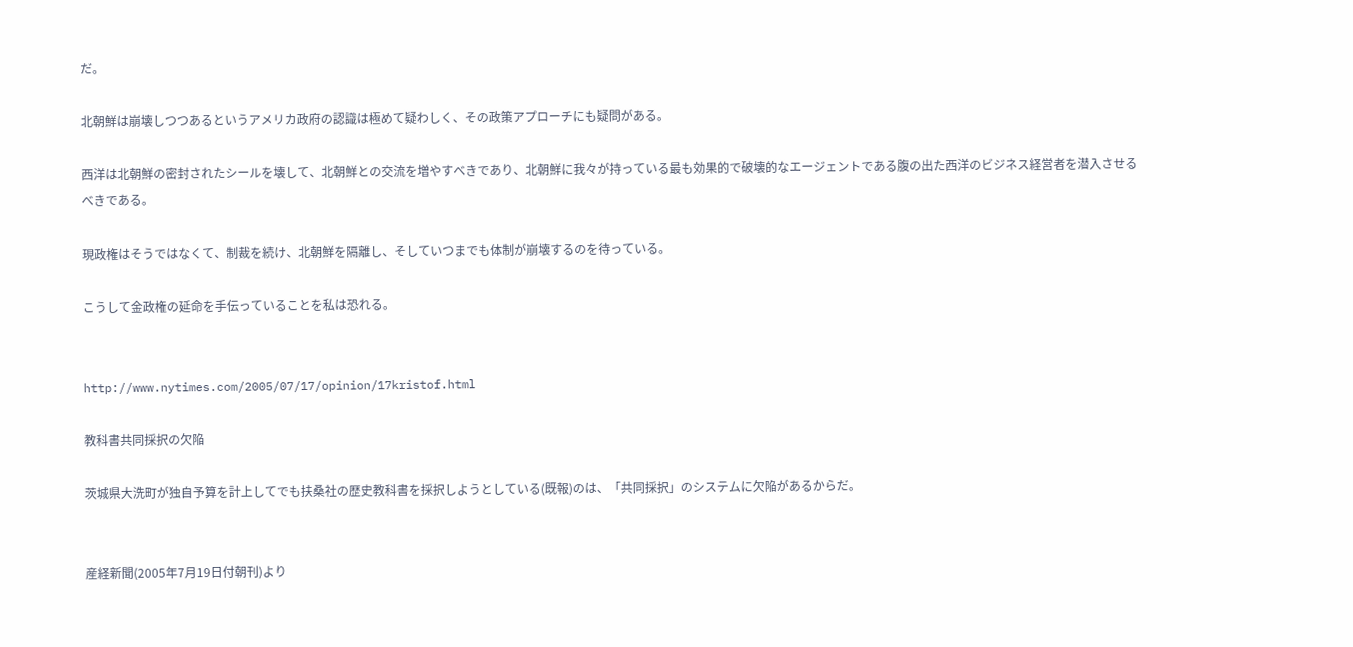だ。

北朝鮮は崩壊しつつあるというアメリカ政府の認識は極めて疑わしく、その政策アプローチにも疑問がある。

西洋は北朝鮮の密封されたシールを壊して、北朝鮮との交流を増やすべきであり、北朝鮮に我々が持っている最も効果的で破壊的なエージェントである腹の出た西洋のビジネス経営者を潜入させるべきである。

現政権はそうではなくて、制裁を続け、北朝鮮を隔離し、そしていつまでも体制が崩壊するのを待っている。

こうして金政権の延命を手伝っていることを私は恐れる。


http://www.nytimes.com/2005/07/17/opinion/17kristof.html

教科書共同採択の欠陥

茨城県大洗町が独自予算を計上してでも扶桑社の歴史教科書を採択しようとしている(既報)のは、「共同採択」のシステムに欠陥があるからだ。


産経新聞(2005年7月19日付朝刊)より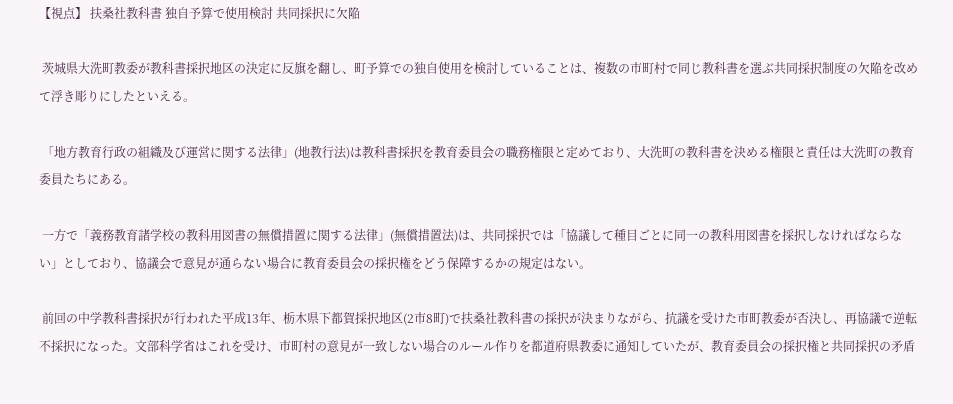【視点】 扶桑社教科書 独自予算で使用検討 共同採択に欠陥

 茨城県大洗町教委が教科書採択地区の決定に反旗を翻し、町予算での独自使用を検討していることは、複数の市町村で同じ教科書を選ぶ共同採択制度の欠陥を改めて浮き彫りにしたといえる。

 「地方教育行政の組織及び運営に関する法律」(地教行法)は教科書採択を教育委員会の職務権限と定めており、大洗町の教科書を決める権限と責任は大洗町の教育委員たちにある。

 一方で「義務教育諸学校の教科用図書の無償措置に関する法律」(無償措置法)は、共同採択では「協議して種目ごとに同一の教科用図書を採択しなければならない」としており、協議会で意見が通らない場合に教育委員会の採択権をどう保障するかの規定はない。

 前回の中学教科書採択が行われた平成13年、栃木県下都賀採択地区(2市8町)で扶桑社教科書の採択が決まりながら、抗議を受けた市町教委が否決し、再協議で逆転不採択になった。文部科学省はこれを受け、市町村の意見が一致しない場合のルール作りを都道府県教委に通知していたが、教育委員会の採択権と共同採択の矛盾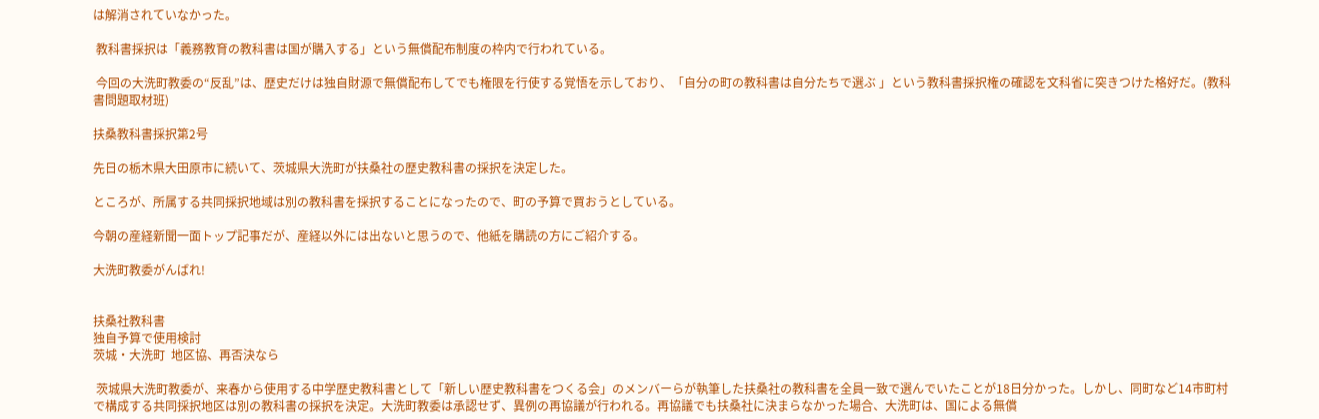は解消されていなかった。

 教科書採択は「義務教育の教科書は国が購入する」という無償配布制度の枠内で行われている。

 今回の大洗町教委の“反乱”は、歴史だけは独自財源で無償配布してでも権限を行使する覚悟を示しており、「自分の町の教科書は自分たちで選ぶ 」という教科書採択権の確認を文科省に突きつけた格好だ。(教科書問題取材班)

扶桑教科書採択第2号

先日の栃木県大田原市に続いて、茨城県大洗町が扶桑社の歴史教科書の採択を決定した。

ところが、所属する共同採択地域は別の教科書を採択することになったので、町の予算で買おうとしている。

今朝の産経新聞一面トップ記事だが、産経以外には出ないと思うので、他紙を購読の方にご紹介する。

大洗町教委がんばれ!


扶桑社教科書
独自予算で使用検討
茨城・大洗町  地区協、再否決なら

 茨城県大洗町教委が、来春から使用する中学歴史教科書として「新しい歴史教科書をつくる会」のメンバーらが執筆した扶桑社の教科書を全員一致で選んでいたことが18日分かった。しかし、同町など14市町村で構成する共同採択地区は別の教科書の採択を決定。大洗町教委は承認せず、異例の再協議が行われる。再協議でも扶桑社に決まらなかった場合、大洗町は、国による無償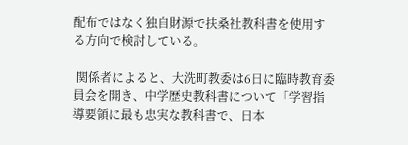配布ではなく独自財源で扶桑社教科書を使用する方向で検討している。

 関係者によると、大洗町教委は6日に臨時教育委員会を開き、中学歴史教科書について「学習指導要領に最も忠実な教科書で、日本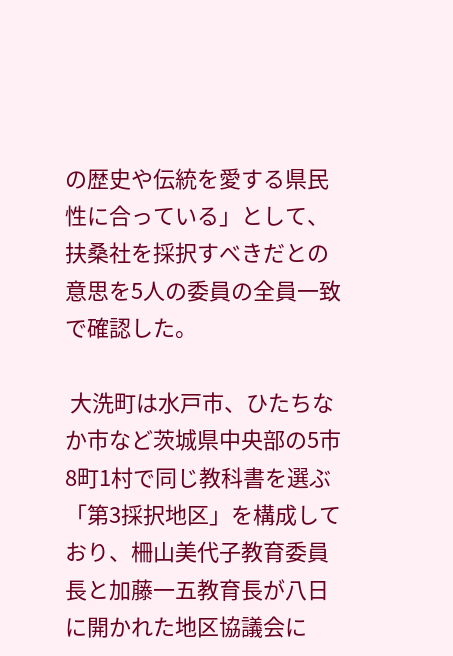の歴史や伝統を愛する県民性に合っている」として、扶桑社を採択すべきだとの意思を5人の委員の全員一致で確認した。

 大洗町は水戸市、ひたちなか市など茨城県中央部の5市8町1村で同じ教科書を選ぶ「第3採択地区」を構成しており、柵山美代子教育委員長と加藤一五教育長が八日に開かれた地区協議会に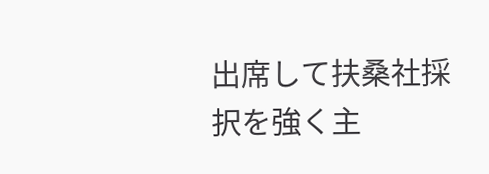出席して扶桑社採択を強く主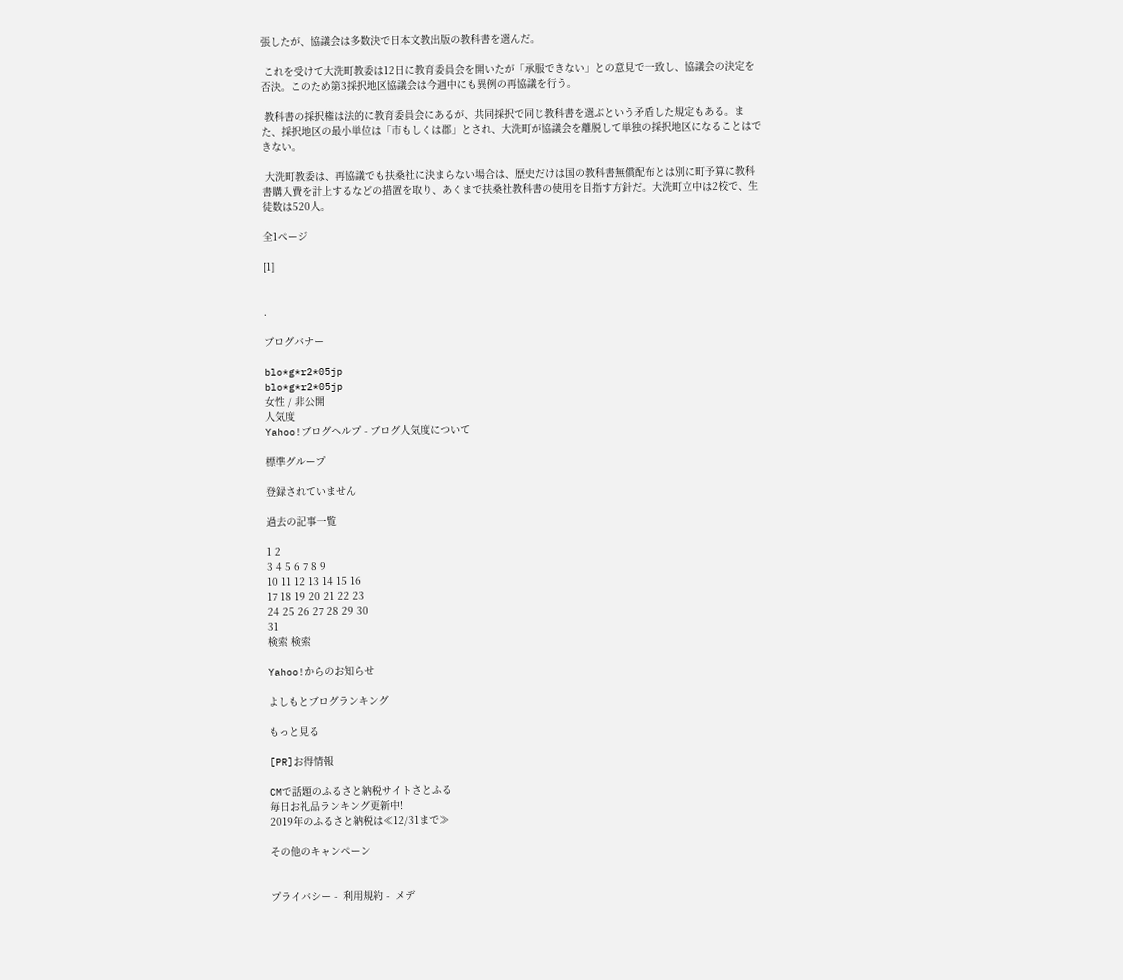張したが、協議会は多数決で日本文教出版の教科書を選んだ。

 これを受けて大洗町教委は12日に教育委員会を開いたが「承服できない」との意見で一致し、協議会の決定を否決。このため第3採択地区協議会は今週中にも異例の再協議を行う。

 教科書の採択権は法的に教育委員会にあるが、共同採択で同じ教科書を選ぶという矛盾した規定もある。また、採択地区の最小単位は「市もしくは郡」とされ、大洗町が協議会を離脱して単独の採択地区になることはできない。

 大洗町教委は、再協議でも扶桑社に決まらない場合は、歴史だけは国の教科書無償配布とは別に町予算に教科書購入費を計上するなどの措置を取り、あくまで扶桑社教科書の使用を目指す方針だ。大洗町立中は2校で、生徒数は520人。

全1ページ

[1]


.

ブログバナー

blo*g*r2*05jp
blo*g*r2*05jp
女性 / 非公開
人気度
Yahoo!ブログヘルプ - ブログ人気度について

標準グループ

登録されていません

過去の記事一覧

1 2
3 4 5 6 7 8 9
10 11 12 13 14 15 16
17 18 19 20 21 22 23
24 25 26 27 28 29 30
31
検索 検索

Yahoo!からのお知らせ

よしもとブログランキング

もっと見る

[PR]お得情報

CMで話題のふるさと納税サイトさとふる
毎日お礼品ランキング更新中!
2019年のふるさと納税は≪12/31まで≫

その他のキャンペーン


プライバシー -  利用規約 -  メデ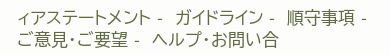ィアステートメント -  ガイドライン -  順守事項 -  ご意見・ご要望 -  ヘルプ・お問い合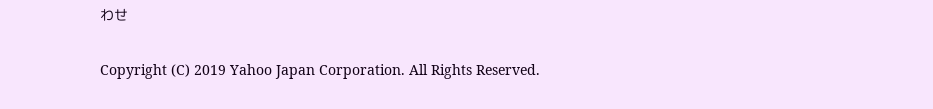わせ

Copyright (C) 2019 Yahoo Japan Corporation. All Rights Reserved.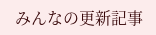みんなの更新記事